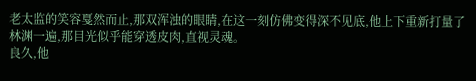老太监的笑容戛然而止,那双浑浊的眼睛,在这一刻仿佛变得深不见底,他上下重新打量了林渊一遍,那目光似乎能穿透皮肉,直视灵魂。
良久,他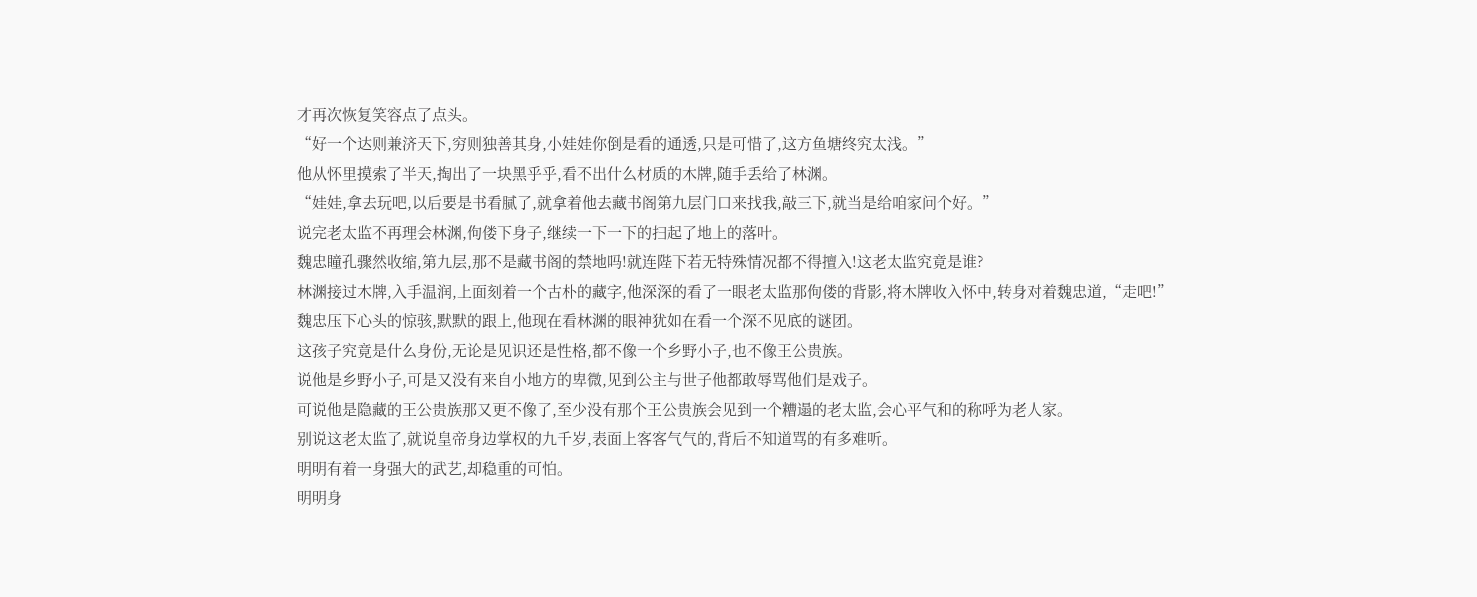才再次恢复笑容点了点头。
“好一个达则兼济天下,穷则独善其身,小娃娃你倒是看的通透,只是可惜了,这方鱼塘终究太浅。”
他从怀里摸索了半天,掏出了一块黑乎乎,看不出什么材质的木牌,随手丢给了林渊。
“娃娃,拿去玩吧,以后要是书看腻了,就拿着他去藏书阁第九层门口来找我,敲三下,就当是给咱家问个好。”
说完老太监不再理会林渊,佝偻下身子,继续一下一下的扫起了地上的落叶。
魏忠瞳孔骤然收缩,第九层,那不是藏书阁的禁地吗!就连陛下若无特殊情况都不得擅入!这老太监究竟是谁?
林渊接过木牌,入手温润,上面刻着一个古朴的藏字,他深深的看了一眼老太监那佝偻的背影,将木牌收入怀中,转身对着魏忠道,“走吧!”
魏忠压下心头的惊骇,默默的跟上,他现在看林渊的眼神犹如在看一个深不见底的谜团。
这孩子究竟是什么身份,无论是见识还是性格,都不像一个乡野小子,也不像王公贵族。
说他是乡野小子,可是又没有来自小地方的卑微,见到公主与世子他都敢辱骂他们是戏子。
可说他是隐藏的王公贵族那又更不像了,至少没有那个王公贵族会见到一个糟遢的老太监,会心平气和的称呼为老人家。
别说这老太监了,就说皇帝身边掌权的九千岁,表面上客客气气的,背后不知道骂的有多难听。
明明有着一身强大的武艺,却稳重的可怕。
明明身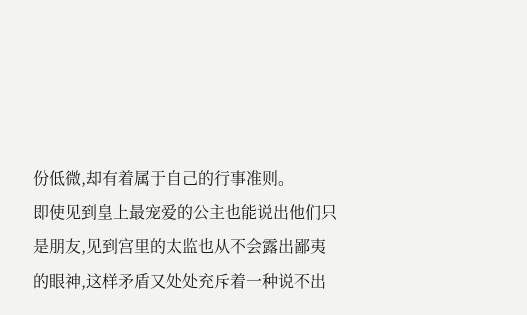份低微,却有着属于自己的行事准则。
即使见到皇上最宠爱的公主也能说出他们只是朋友,见到宫里的太监也从不会露出鄙夷的眼神,这样矛盾又处处充斥着一种说不出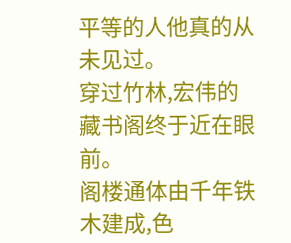平等的人他真的从未见过。
穿过竹林,宏伟的藏书阁终于近在眼前。
阁楼通体由千年铁木建成,色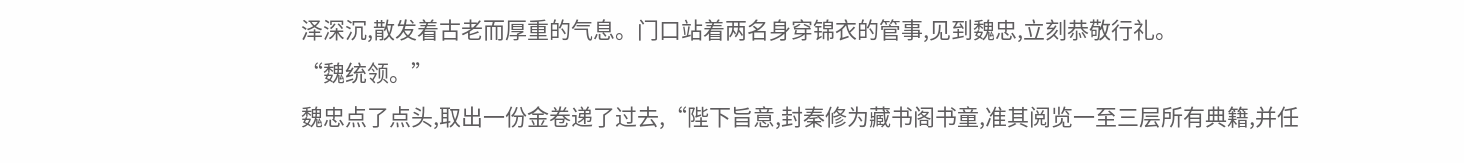泽深沉,散发着古老而厚重的气息。门口站着两名身穿锦衣的管事,见到魏忠,立刻恭敬行礼。
“魏统领。”
魏忠点了点头,取出一份金卷递了过去,“陛下旨意,封秦修为藏书阁书童,准其阅览一至三层所有典籍,并任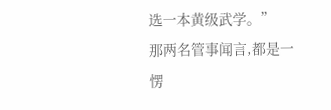选一本黄级武学。”
那两名管事闻言,都是一愣